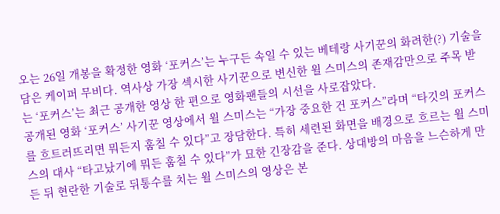오는 26일 개봉을 확정한 영화 ‘포커스’는 누구든 속일 수 있는 베테랑 사기꾼의 화려한(?) 기술을 담은 케이퍼 무비다. 역사상 가장 섹시한 사기꾼으로 변신한 윌 스미스의 존재감만으로 주목 받는 ‘포커스’는 최근 공개한 영상 한 편으로 영화팬들의 시선을 사로잡았다.
공개된 영화 ‘포커스’ 사기꾼 영상에서 윌 스미스는 “가장 중요한 건 포커스”라며 “타깃의 포커스를 흐트러뜨리면 뭐든지 훔칠 수 있다”고 장담한다. 특히 세련된 화면을 배경으로 흐르는 윌 스미스의 대사 “타고났기에 뭐든 훔칠 수 있다”가 묘한 긴장감을 준다. 상대방의 마음을 느슨하게 만든 뒤 현란한 기술로 뒤통수를 치는 윌 스미스의 영상은 본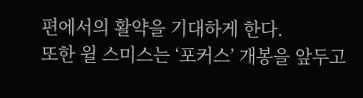편에서의 활약을 기대하게 한다.
또한 윌 스미스는 ‘포커스’ 개봉을 앞두고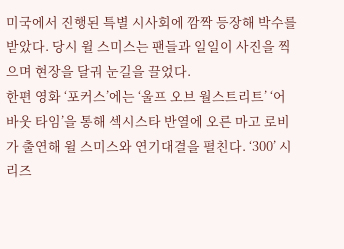미국에서 진행된 특별 시사회에 깜짝 등장해 박수를 받았다. 당시 윌 스미스는 팬들과 일일이 사진을 찍으며 현장을 달궈 눈길을 끌었다.
한편 영화 ‘포커스’에는 ‘울프 오브 월스트리트’ ‘어바웃 타임’을 통해 섹시스타 반열에 오른 마고 로비가 출연해 윌 스미스와 연기대결을 펼친다. ‘300’ 시리즈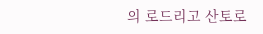의 로드리고 산토로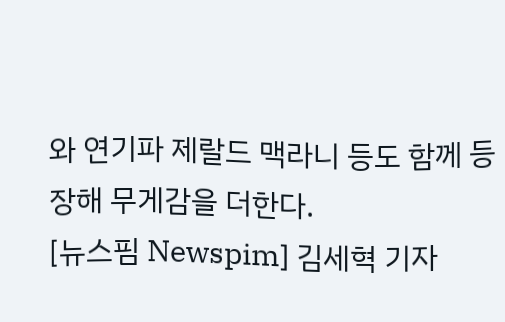와 연기파 제랄드 맥라니 등도 함께 등장해 무게감을 더한다.
[뉴스핌 Newspim] 김세혁 기자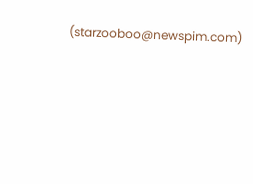(starzooboo@newspim.com)